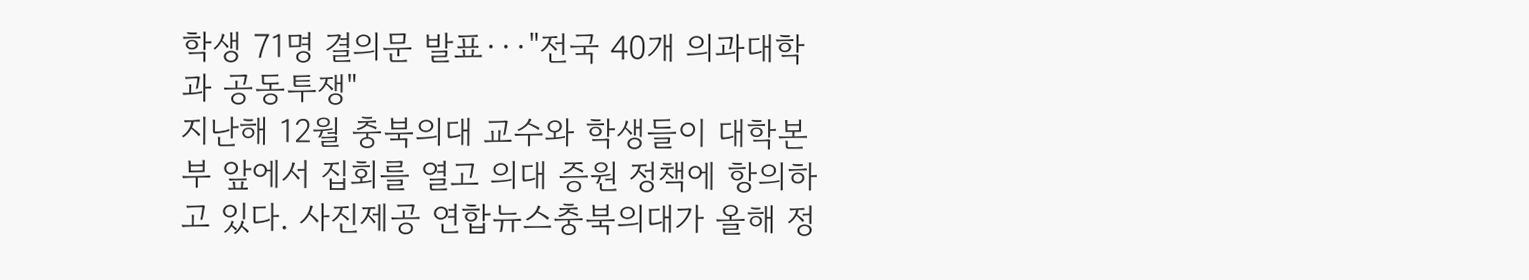학생 71명 결의문 발표···"전국 40개 의과대학과 공동투쟁"
지난해 12월 충북의대 교수와 학생들이 대학본부 앞에서 집회를 열고 의대 증원 정책에 항의하고 있다. 사진제공 연합뉴스충북의대가 올해 정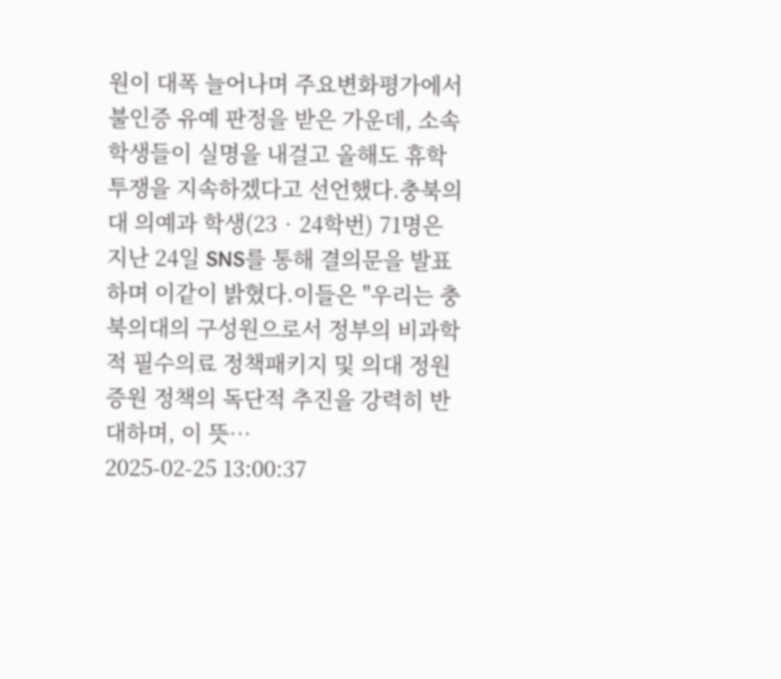원이 대폭 늘어나며 주요변화평가에서 불인증 유예 판정을 받은 가운데, 소속 학생들이 실명을 내걸고 올해도 휴학 투쟁을 지속하겠다고 선언했다.충북의대 의예과 학생(23‧24학번) 71명은 지난 24일 SNS를 통해 결의문을 발표하며 이같이 밝혔다.이들은 "우리는 충북의대의 구성원으로서 정부의 비과학적 필수의료 정책패키지 및 의대 정원 증원 정책의 독단적 추진을 강력히 반대하며, 이 뜻…
2025-02-25 13:00:37